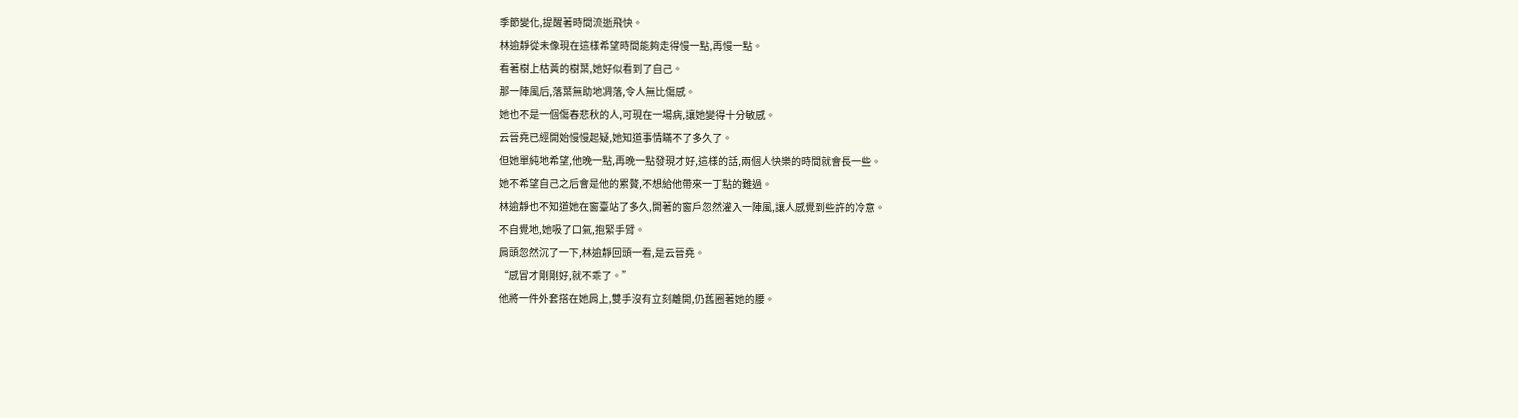季節變化,提醒著時間流逝飛快。
林逾靜從未像現在這樣希望時間能夠走得慢一點,再慢一點。
看著樹上枯黃的樹葉,她好似看到了自己。
那一陣風后,落葉無助地凋落,令人無比傷感。
她也不是一個傷春悲秋的人,可現在一場病,讓她變得十分敏感。
云晉堯已經開始慢慢起疑,她知道事情瞞不了多久了。
但她單純地希望,他晚一點,再晚一點發現才好,這樣的話,兩個人快樂的時間就會長一些。
她不希望自己之后會是他的累贅,不想給他帶來一丁點的難過。
林逾靜也不知道她在窗臺站了多久,開著的窗戶忽然灌入一陣風,讓人感覺到些許的冷意。
不自覺地,她吸了口氣,抱緊手臂。
肩頭忽然沉了一下,林逾靜回頭一看,是云晉堯。
“感冒才剛剛好,就不乖了。”
他將一件外套搭在她肩上,雙手沒有立刻離開,仍舊圈著她的腰。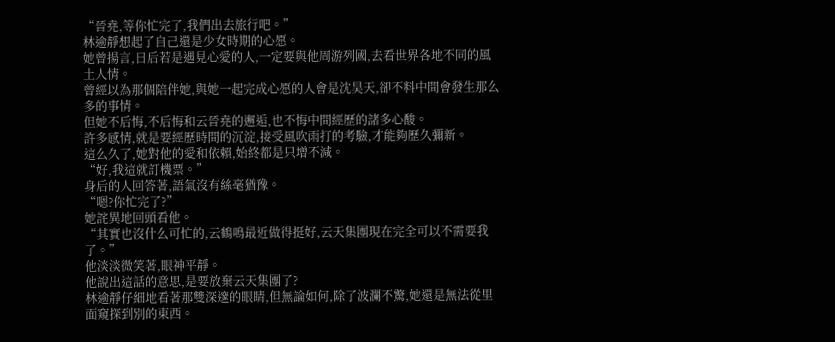“晉堯,等你忙完了,我們出去旅行吧。”
林逾靜想起了自己還是少女時期的心愿。
她曾揚言,日后若是遇見心愛的人,一定要與他周游列國,去看世界各地不同的風土人情。
曾經以為那個陪伴她,與她一起完成心愿的人會是沈昊天,卻不料中間會發生那么多的事情。
但她不后悔,不后悔和云晉堯的邂逅,也不悔中間經歷的諸多心酸。
許多感情,就是要經歷時間的沉淀,接受風吹雨打的考驗,才能夠歷久彌新。
這么久了,她對他的愛和依賴,始終都是只增不減。
“好,我這就訂機票。”
身后的人回答著,語氣沒有絲毫猶豫。
“嗯?你忙完了?”
她詫異地回頭看他。
“其實也沒什么可忙的,云鶴鳴最近做得挺好,云天集團現在完全可以不需要我了。”
他淡淡微笑著,眼神平靜。
他說出這話的意思,是要放棄云天集團了?
林逾靜仔細地看著那雙深邃的眼睛,但無論如何,除了波瀾不驚,她還是無法從里面窺探到別的東西。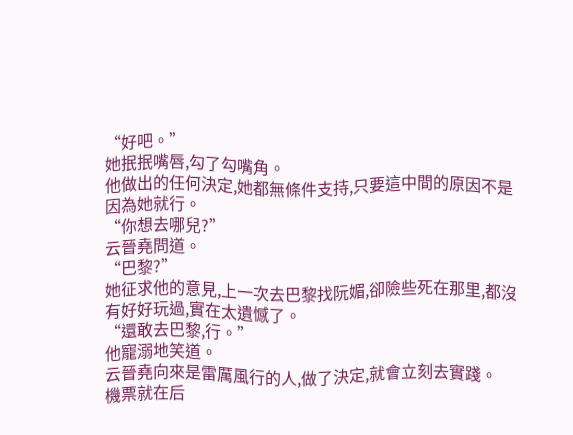“好吧。”
她抿抿嘴唇,勾了勾嘴角。
他做出的任何決定,她都無條件支持,只要這中間的原因不是因為她就行。
“你想去哪兒?”
云晉堯問道。
“巴黎?”
她征求他的意見,上一次去巴黎找阮媚,卻險些死在那里,都沒有好好玩過,實在太遺憾了。
“還敢去巴黎,行。”
他寵溺地笑道。
云晉堯向來是雷厲風行的人,做了決定,就會立刻去實踐。
機票就在后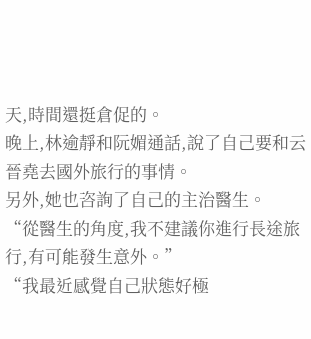天,時間還挺倉促的。
晚上,林逾靜和阮媚通話,說了自己要和云晉堯去國外旅行的事情。
另外,她也咨詢了自己的主治醫生。
“從醫生的角度,我不建議你進行長途旅行,有可能發生意外。”
“我最近感覺自己狀態好極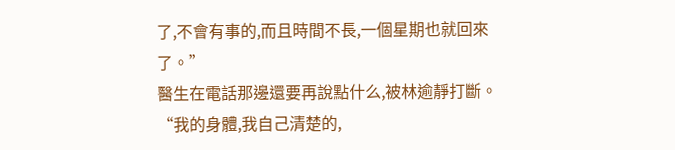了,不會有事的,而且時間不長,一個星期也就回來了。”
醫生在電話那邊還要再說點什么,被林逾靜打斷。
“我的身體,我自己清楚的,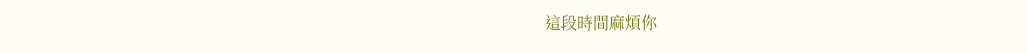這段時間麻煩你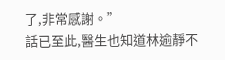了,非常感謝。”
話已至此,醫生也知道林逾靜不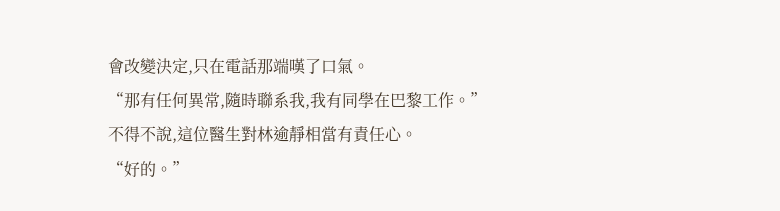會改變決定,只在電話那端嘆了口氣。
“那有任何異常,隨時聯系我,我有同學在巴黎工作。”
不得不說,這位醫生對林逾靜相當有責任心。
“好的。”